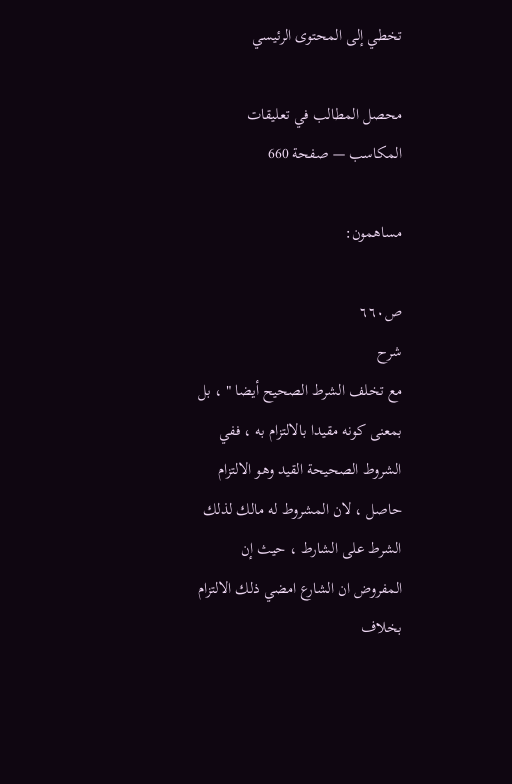تخطي إلى المحتوى الرئيسي

محصل المطالب في تعليقات المكاسب — صفحة 660

مساهمون:

ص٦٦٠
شرح
مع تخلف الشرط الصحيح أيضا " ، بل بمعنى كونه مقيدا بالالتزام به ، ففي الشروط الصحيحة القيد وهو الالتزام حاصل ، لان المشروط له مالك لذلك الشرط على الشارط ، حيث إن المفروض ان الشارع امضي ذلك الالتزام بخلاف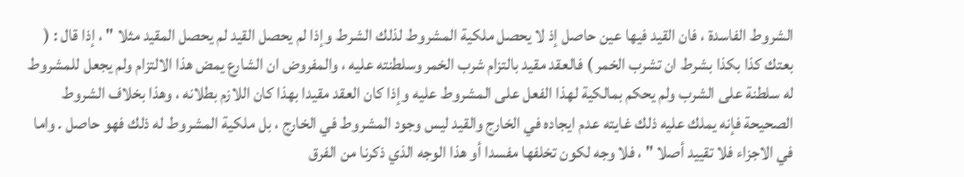الشروط الفاسدة ، فان القيد فيها عين حاصل إذ لا يحصل ملكية المشروط لذلك الشرط وإذا لم يحصل القيد لم يحصل المقيد مثلا " ، إذا قال : ( بعتك كذا بكذا بشرط ان تشرب الخمر ) فالعقد مقيد بالتزام شرب الخمر وسلطنته عليه ، والمفروض ان الشارع يمض هذا الالتزام ولم يجعل للمشروط له سلطنة على الشرب ولم يحكم بمالكية لهذا الفعل على المشروط عليه وإذا كان العقد مقيدا بهذا كان اللازم بطلانه ، وهذا بخلاف الشروط الصحيحة فإنه يملك عليه ذلك غايته عدم ايجاده في الخارج والقيد ليس وجود المشروط في الخارج ، بل ملكية المشروط له ذلك فهو حاصل . واما في الاجزاء فلا تقييد أصلا " ، فلا وجه لكون تخلفها مفسدا أو هذا الوجه الذي ذكرنا من الفرق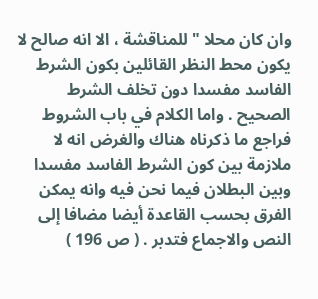وان كان محلا " للمناقشة ، الا انه صالح لا يكون محط النظر القائلين بكون الشرط الفاسد مفسدا دون تخلف الشرط الصحيح . واما الكلام في باب الشروط فراجع ما ذكرناه هناك والغرض انه لا ملازمة بين كون الشرط الفاسد مفسدا وبين البطلان فيما نحن فيه وانه يمكن الفرق بحسب القاعدة أيضا مضافا إلى النص والاجماع فتدبر . ( ص 196 )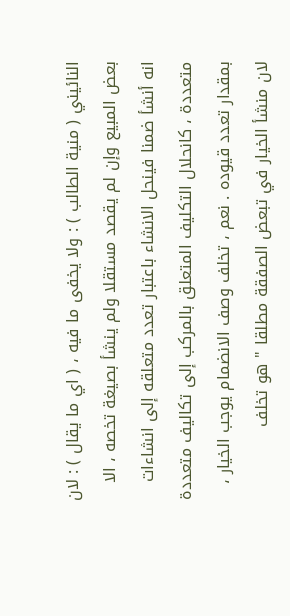النائيني ( منية الطالب ) : ولا يخفى ما فيه ، ( اي ما يقال ) : لان بعض المبيع وإن لم يقصد مستقلا ولم ينشأ بصيغة تخصه ، الا انه أنشأ ضمنا فينحل الانشاء باعتبار تعدد متعلقه إلى انشاءات متعددة ، كانحلال التكليف المتعلق بالمركب إلى تكاليف متعددة بمقدار تعدد قيوده . نعم ، تخلف وصف الانضمام يوجب الخيار ، لان منشأ الخيار في تبعض الصفقة مطلقا " هو تخلف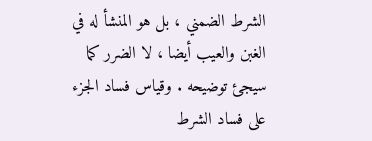الشرط الضمني ، بل هو المنشأ له في الغبن والعيب أيضا ، لا الضرر كما سيجئ توضيحه . وقياس فساد الجزء على فساد الشرط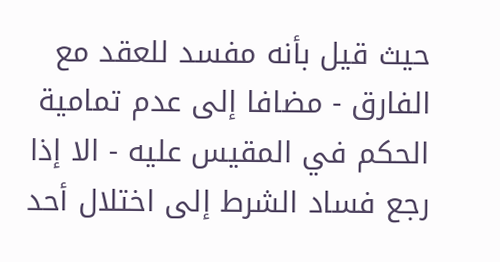حيث قيل بأنه مفسد للعقد مع الفارق - مضافا إلى عدم تمامية الحكم في المقيس عليه - الا إذا رجع فساد الشرط إلى اختلال أحد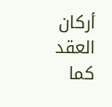أركان العقد كما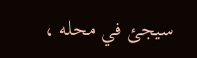سيجئ في محله ،